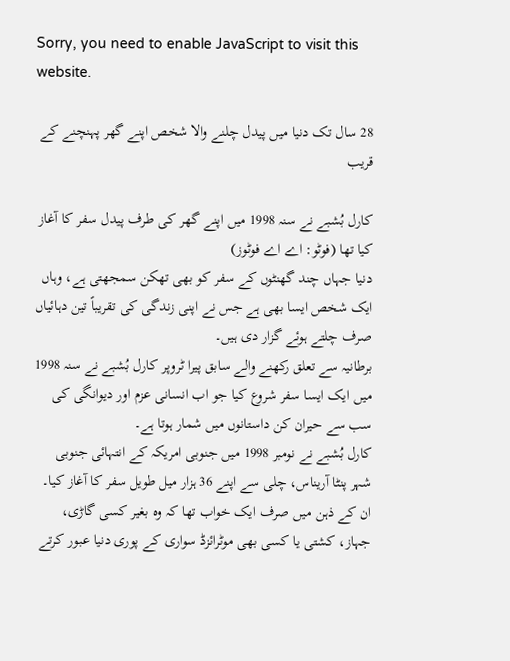Sorry, you need to enable JavaScript to visit this website.

28 سال تک دنیا میں پیدل چلنے والا شخص اپنے گھر پہنچنے کے قریب

کارل بُشبے نے سنہ 1998 میں اپنے گھر کی طرف پیدل سفر کا آغاز کیا تھا (فوٹو: اے اے فوٹوز)
دنیا جہاں چند گھنٹوں کے سفر کو بھی تھکن سمجھتی ہے، وہاں ایک شخص ایسا بھی ہے جس نے اپنی زندگی کی تقریباً تین دہائیاں صرف چلتے ہوئے گزار دی ہیں۔
برطانیہ سے تعلق رکھنے والے سابق پیرا ٹروپر کارل بُشبے نے سنہ 1998 میں ایک ایسا سفر شروع کیا جو اب انسانی عزم اور دیوانگی کی سب سے حیران کن داستانوں میں شمار ہوتا ہے۔
کارل بُشبے نے نومبر 1998 میں جنوبی امریکہ کے انتہائی جنوبی شہر پنٹا آریناس، چلی سے اپنے 36 ہزار میل طویل سفر کا آغاز کیا۔ ان کے ذہن میں صرف ایک خواب تھا کہ وہ بغیر کسی گاڑی، جہاز، کشتی یا کسی بھی موٹرائزڈ سواری کے پوری دنیا عبور کرتے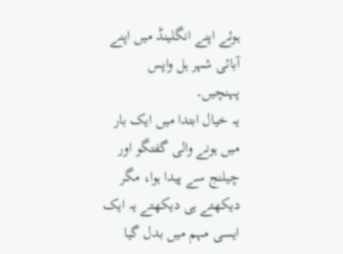ہوئے اپنے انگلینڈ میں اپنے آبائی شہر ہل واپس پہنچیں۔
یہ خیال ابتدا میں ایک بار میں ہونے والی گفتگو اور چیلنج سے پیدا ہوا، مگر دیکھتے ہی دیکھتے یہ ایک ایسی مہم میں بدل گیا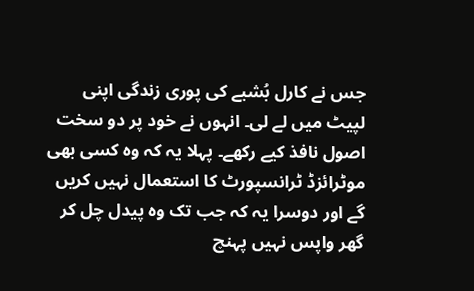جس نے کارل بُشبے کی پوری زندگی اپنی لپیٹ میں لے لی۔ انہوں نے خود پر دو سخت اصول نافذ کیے رکھے۔ پہلا یہ کہ وہ کسی بھی موٹرائزڈ ٹرانسپورٹ کا استعمال نہیں کریں گے اور دوسرا یہ کہ جب تک وہ پیدل چل کر گھر واپس نہیں پہنچ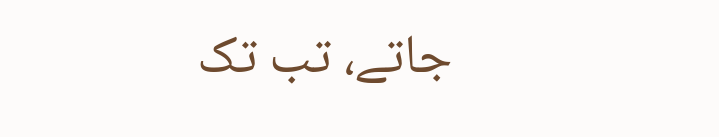جاتے، تب تک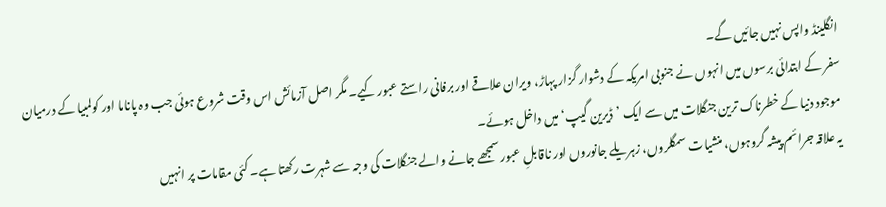انگلینڈ واپس نہیں جائیں گے۔
سفر کے ابتدائی برسوں میں انہوں نے جنوبی امریکہ کے دشوار گزار پہاڑ، ویران علاقے اور برفانی راستے عبور کیے۔ مگر اصل آزمائش اس وقت شروع ہوئی جب وہ پاناما اور کولمبیا کے درمیان موجود دنیا کے خطرناک ترین جنگلات میں سے ایک ’ڈیرین گیپ‘ میں داخل ہوئے۔
یہ علاقہ جرائم پیشہ گروہوں، منشیات سمگلروں، زہریلے جانوروں اور ناقابلِ عبور سمجھے جانے والے جنگلات کی وجہ سے شہرت رکھتا ہے۔ کئی مقامات پر انہیں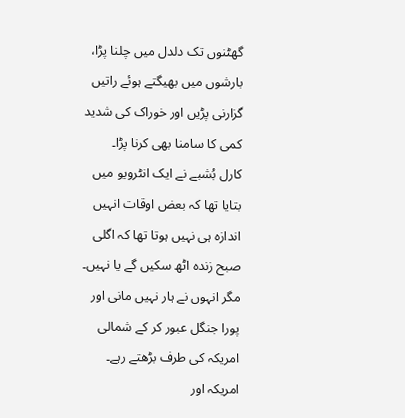گھٹنوں تک دلدل میں چلنا پڑا، بارشوں میں بھیگتے ہوئے راتیں گزارنی پڑیں اور خوراک کی شدید کمی کا سامنا بھی کرنا پڑا۔
کارل بُشبے نے ایک انٹرویو میں بتایا تھا کہ بعض اوقات انہیں اندازہ ہی نہیں ہوتا تھا کہ اگلی صبح زندہ اٹھ سکیں گے یا نہیں۔ مگر انہوں نے ہار نہیں مانی اور پورا جنگل عبور کر کے شمالی امریکہ کی طرف بڑھتے رہے۔
امریکہ اور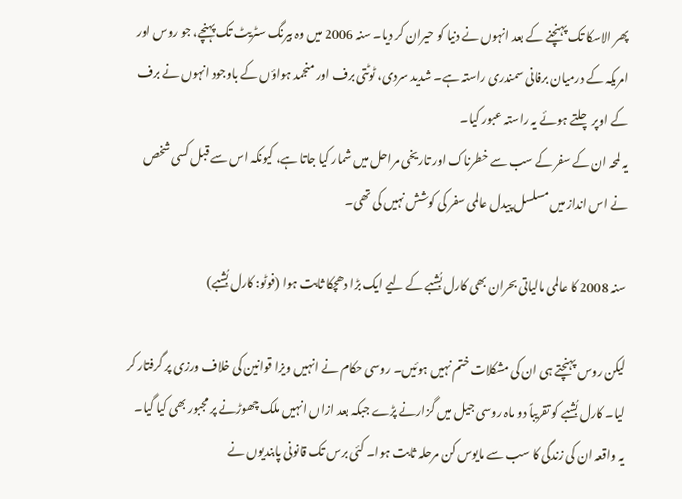پھر الاسکا تک پہنچنے کے بعد انہوں نے دنیا کو حیران کر دیا۔ سنہ 2006 میں وہ بیرنگ سٹریٹ تک پہنچے، جو روس اور امریکہ کے درمیان برفانی سمندری راستہ ہے۔ شدید سردی، ٹوٹتی برف اور منجمد ہواؤں کے باوجود انہوں نے برف کے اوپر چلتے ہوئے یہ راستہ عبور کیا۔
یہ لمحہ ان کے سفر کے سب سے خطرناک اور تاریخی مراحل میں شمار کیا جاتا ہے، کیونکہ اس سے قبل کسی شخص نے اس انداز میں مسلسل پیدل عالمی سفر کی کوشش نہیں کی تھی۔

سنہ 2008 کا عالمی مالیاتی بحران بھی کارل بُشبے کے لیے ایک بڑا دھچکا ثابت ہوا (فوٹو: کارل بُشبے)

لیکن روس پہنچتے ہی ان کی مشکلات ختم نہیں ہوئیں۔ روسی حکام نے انہیں ویزا قوانین کی خلاف ورزی پر گرفتار کر لیا۔ کارل بُشبے کو تقریباً دو ماہ روسی جیل میں گزارنے پڑے جبکہ بعد ازاں انہیں ملک چھوڑنے پر مجبور بھی کیا گیا۔
یہ واقعہ ان کی زندگی کا سب سے مایوس کن مرحلہ ثابت ہوا۔ کئی برس تک قانونی پابندیوں نے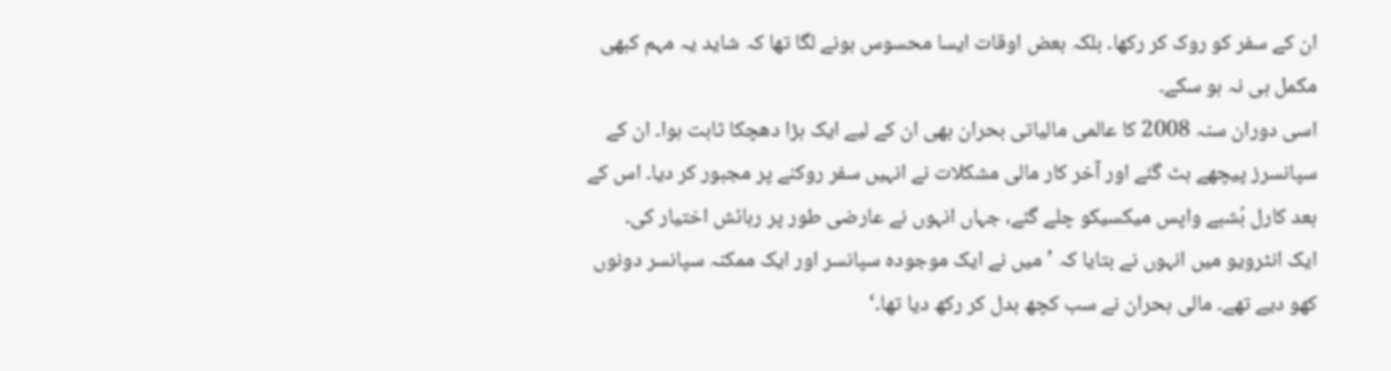ان کے سفر کو روک کر رکھا۔ بلکہ بعض اوقات ایسا محسوس ہونے لگا تھا کہ شاید یہ مہم کبھی مکمل ہی نہ ہو سکے۔
اسی دوران سنہ 2008 کا عالمی مالیاتی بحران بھی ان کے لیے ایک بڑا دھچکا ثابت ہوا۔ ان کے سپانسرز پیچھے ہٹ گئے اور آخر کار مالی مشکلات نے انہیں سفر روکنے پر مجبور کر دیا۔ اس کے بعد کارل بُشبے واپس میکسیکو چلے گئے، جہاں انہوں نے عارضی طور پر رہائش اختیار کی۔
ایک انٹرویو میں انہوں نے بتایا کہ ’میں نے ایک موجودہ سپانسر اور ایک ممکنہ سپانسر دونوں کھو دیے تھے۔ مالی بحران نے سب کچھ بدل کر رکھ دیا تھا۔‘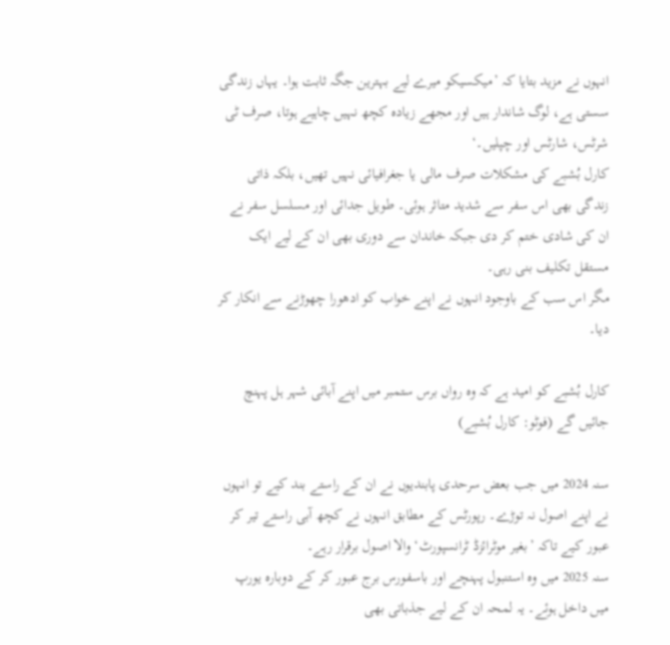انہوں نے مزید بتایا کہ ’میکسیکو میرے لیے بہترین جگہ ثابت ہوا۔ یہاں زندگی سستی ہے، لوگ شاندار ہیں اور مجھے زیادہ کچھ نہیں چاہیے ہوتا، صرف ٹی شرٹس، شارٹس اور چپلیں۔‘
کارل بُشبے کی مشکلات صرف مالی یا جغرافیائی نہیں تھیں، بلکہ ذاتی زندگی بھی اس سفر سے شدید متاثر ہوئی۔ طویل جدائی اور مسلسل سفر نے ان کی شادی ختم کر دی جبکہ خاندان سے دوری بھی ان کے لیے ایک مستقل تکلیف بنی رہی۔
مگر اس سب کے باوجود انہوں نے اپنے خواب کو ادھورا چھوڑنے سے انکار کر دیا۔

کارل بُشبے کو امید ہے کہ وہ رواں برس ستمبر میں اپنے آبائی شہر ہل پہنچ جائیں گے (فوٹو: کارل بُشبے)

سنہ 2024 میں جب بعض سرحدی پابندیوں نے ان کے راستے بند کیے تو انہوں نے اپنے اصول نہ توڑے۔ رپورٹس کے مطابق انہوں نے کچھ آبی راستے تیر کر عبور کیے تاکہ ’بغیر موٹرائزڈ ٹرانسپورٹ‘ والا اصول برقرار رہے۔
سنہ 2025 میں وہ استنبول پہنچے اور باسفورس برج عبور کر کے دوبارہ یورپ میں داخل ہوئے۔ یہ لمحہ ان کے لیے جذباتی بھی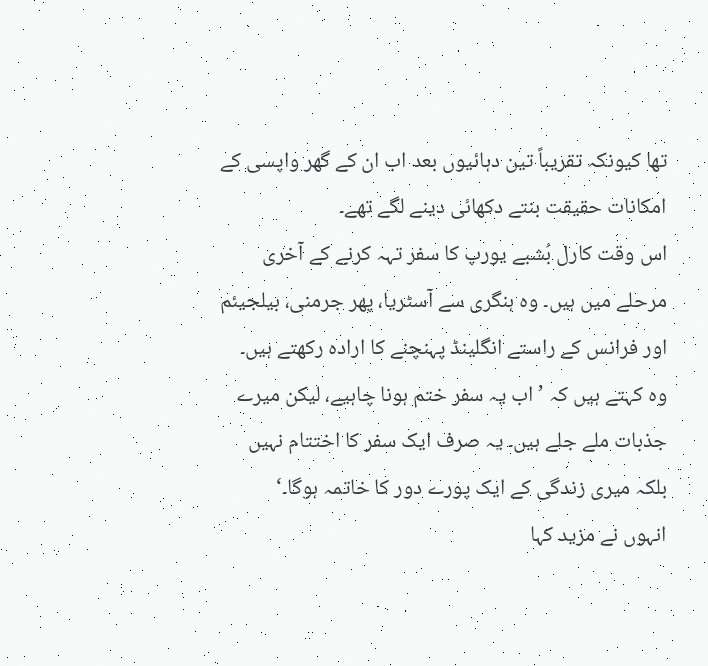تھا کیونکہ تقریباً تین دہائیوں بعد اب ان کے گھر واپسی کے امکانات حقیقت بنتے دکھائی دینے لگے تھے۔
اس وقت کارل بُشبے یورپ کا سفر تہہ کرنے کے آخری مرحلے میں ہیں۔ وہ ہنگری سے آسٹریا، پھر جرمنی، بیلجیئم اور فرانس کے راستے انگلینڈ پہنچنے کا ارادہ رکھتے ہیں۔
وہ کہتے ہیں کہ ’اب یہ سفر ختم ہونا چاہیے، لیکن میرے جذبات ملے جلے ہیں۔ یہ صرف ایک سفر کا اختتام نہیں بلکہ میری زندگی کے ایک پورے دور کا خاتمہ ہوگا۔‘
انہوں نے مزید کہا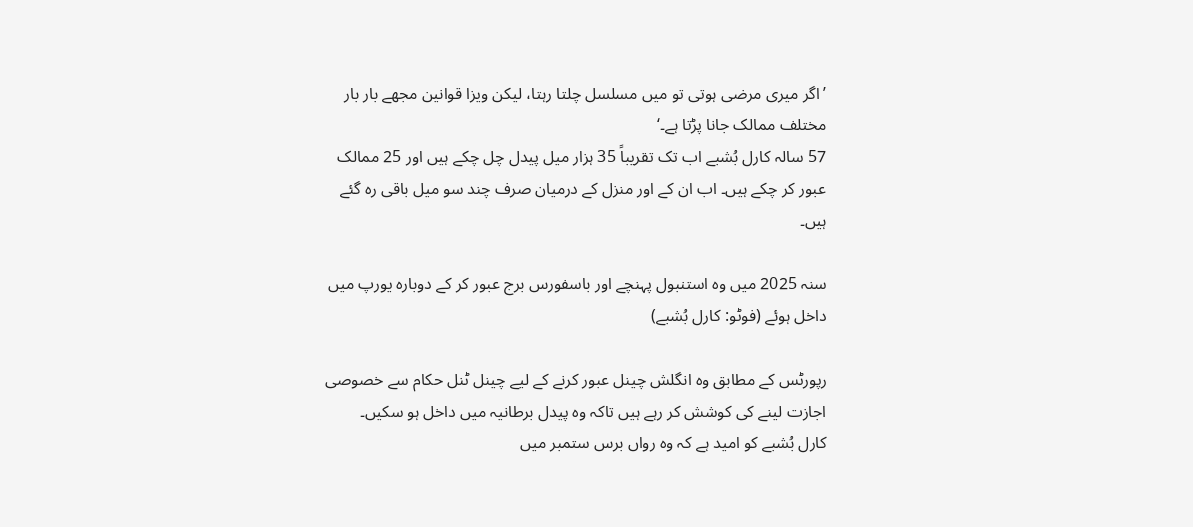’اگر میری مرضی ہوتی تو میں مسلسل چلتا رہتا، لیکن ویزا قوانین مجھے بار بار مختلف ممالک جانا پڑتا ہے۔‘
57 سالہ کارل بُشبے اب تک تقریباً 35 ہزار میل پیدل چل چکے ہیں اور 25 ممالک عبور کر چکے ہیں۔ اب ان کے اور منزل کے درمیان صرف چند سو میل باقی رہ گئے ہیں۔

سنہ 2025 میں وہ استنبول پہنچے اور باسفورس برج عبور کر کے دوبارہ یورپ میں داخل ہوئے (فوٹو: کارل بُشبے)

رپورٹس کے مطابق وہ انگلش چینل عبور کرنے کے لیے چینل ٹنل حکام سے خصوصی اجازت لینے کی کوشش کر رہے ہیں تاکہ وہ پیدل برطانیہ میں داخل ہو سکیں۔
کارل بُشبے کو امید ہے کہ وہ رواں برس ستمبر میں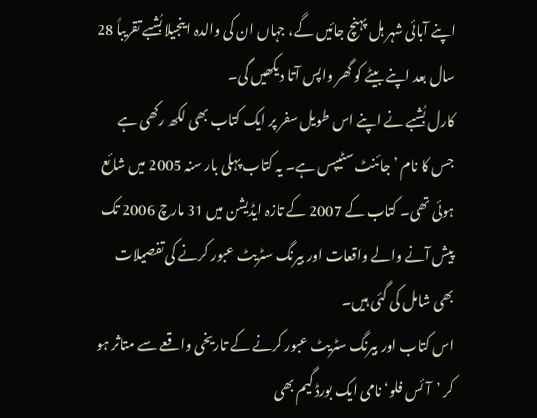اپنے آبائی شہر ہل پہنچ جائیں گے، جہاں ان کی والدہ اینجیلا بُشبے تقریباً 28 سال بعد اپنے بیٹے کو گھر واپس آتا دیکھیں گی۔
کارل بُشبے نے اپنے اس طویل سفر پر ایک کتاب بھی لکھ رکھی ہے جس کا نام ’جائنٹ سٹیپس ہے۔ یہ کتاب پہلی بار سنہ 2005 میں شائع ہوئی تھی۔ کتاب کے 2007 کے تازہ ایڈیشن میں 31 مارچ 2006 تک پیش آنے والے واقعات اور بیرنگ سٹریٹ عبور کرنے کی تفصیلات بھی شامل کی گئی ہیں۔
اس کتاب اور بیرنگ سٹریٹ عبور کرنے کے تاریخی واقعے سے متاثر ہو کر ’آئس فلو‘ نامی ایک بورڈ گیم بھی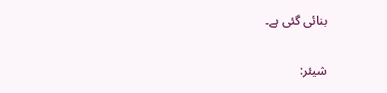بنائی گئی ہے۔

شیئر: